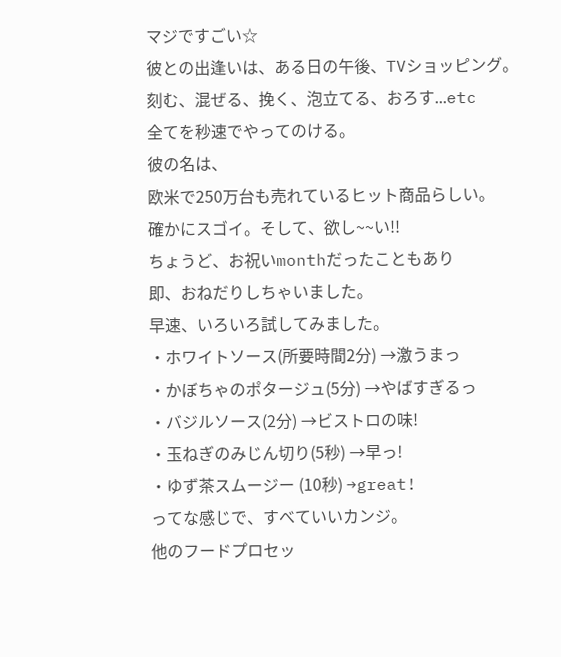マジですごい☆
彼との出逢いは、ある日の午後、TVショッピング。
刻む、混ぜる、挽く、泡立てる、おろす...etc
全てを秒速でやってのける。
彼の名は、
欧米で250万台も売れているヒット商品らしい。
確かにスゴイ。そして、欲し~~い!!
ちょうど、お祝いmonthだったこともあり
即、おねだりしちゃいました。
早速、いろいろ試してみました。
・ホワイトソース(所要時間2分) →激うまっ
・かぼちゃのポタージュ(5分) →やばすぎるっ
・バジルソース(2分) →ビストロの味!
・玉ねぎのみじん切り(5秒) →早っ!
・ゆず茶スムージー (10秒) →great!
ってな感じで、すべていいカンジ。
他のフードプロセッ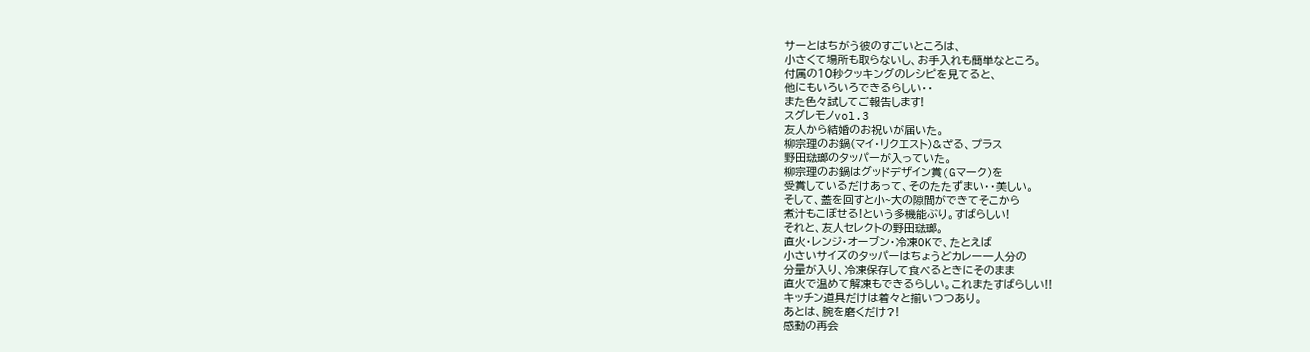サーとはちがう彼のすごいところは、
小さくて場所も取らないし、お手入れも簡単なところ。
付属の10秒クッキングのレシピを見てると、
他にもいろいろできるらしい・・
また色々試してご報告します!
スグレモノvol.3
友人から結婚のお祝いが届いた。
柳宗理のお鍋(マイ・リクエスト)&ざる、プラス
野田琺瑯のタッパーが入っていた。
柳宗理のお鍋はグッドデザイン賞(Gマーク)を
受賞しているだけあって、そのたたずまい・・美しい。
そして、蓋を回すと小~大の隙間ができてそこから
煮汁もこぼせる!という多機能ぶり。すばらしい!
それと、友人セレクトの野田琺瑯。
直火・レンジ・オーブン・冷凍OKで、たとえば
小さいサイズのタッパーはちょうどカレー一人分の
分量が入り、冷凍保存して食べるときにそのまま
直火で温めて解凍もできるらしい。これまたすばらしい!!
キッチン道具だけは着々と揃いつつあり。
あとは、腕を磨くだけ?!
感動の再会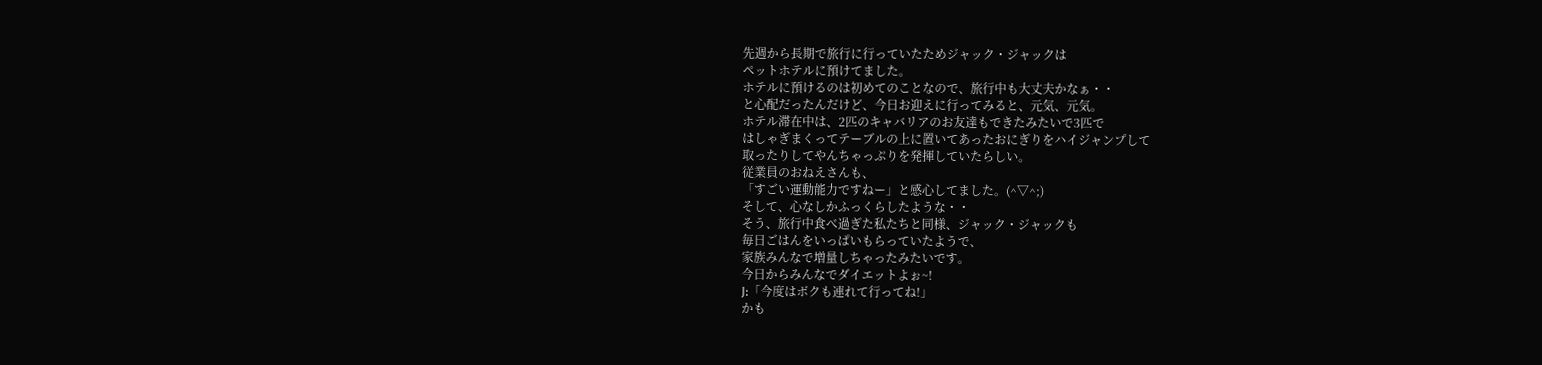先週から長期で旅行に行っていたためジャック・ジャックは
ペットホテルに預けてました。
ホテルに預けるのは初めてのことなので、旅行中も大丈夫かなぁ・・
と心配だったんだけど、今日お迎えに行ってみると、元気、元気。
ホテル滞在中は、2匹のキャバリアのお友達もできたみたいで3匹で
はしゃぎまくってテーブルの上に置いてあったおにぎりをハイジャンプして
取ったりしてやんちゃっぷりを発揮していたらしい。
従業員のおねえさんも、
「すごい運動能力ですねー」と感心してました。(^▽^;)
そして、心なしかふっくらしたような・・
そう、旅行中食べ過ぎた私たちと同様、ジャック・ジャックも
毎日ごはんをいっぱいもらっていたようで、
家族みんなで増量しちゃったみたいです。
今日からみんなでダイエットよぉ~!
J:「今度はボクも連れて行ってね!」
かも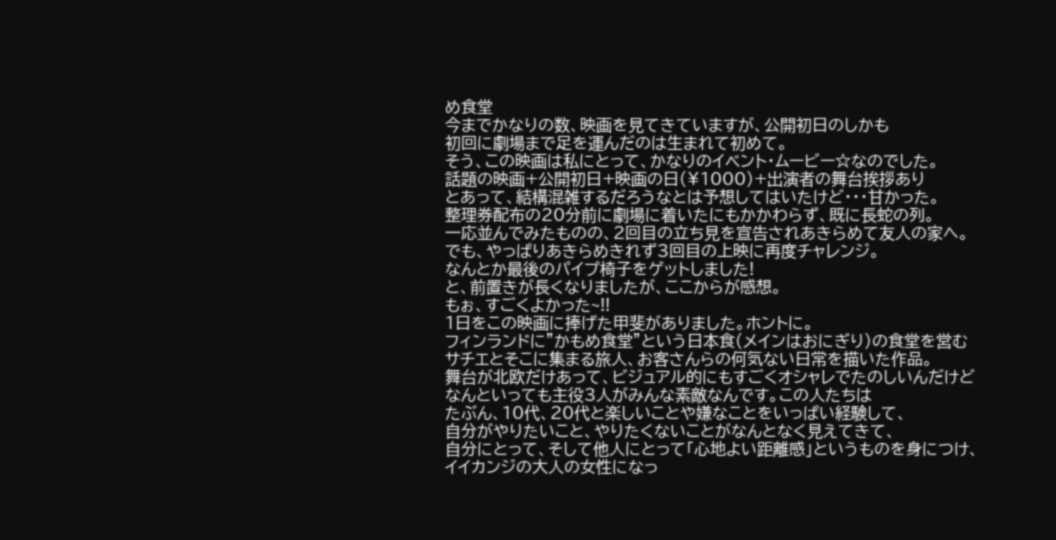め食堂
今までかなりの数、映画を見てきていますが、公開初日のしかも
初回に劇場まで足を運んだのは生まれて初めて。
そう、この映画は私にとって、かなりのイベント・ムービー☆なのでした。
話題の映画+公開初日+映画の日(¥1000)+出演者の舞台挨拶あり
とあって、結構混雑するだろうなとは予想してはいたけど・・・甘かった。
整理券配布の20分前に劇場に着いたにもかかわらず、既に長蛇の列。
一応並んでみたものの、2回目の立ち見を宣告されあきらめて友人の家へ。
でも、やっぱりあきらめきれず3回目の上映に再度チャレンジ。
なんとか最後のパイプ椅子をゲットしました!
と、前置きが長くなりましたが、ここからが感想。
もぉ、すごくよかった~!!
1日をこの映画に捧げた甲斐がありました。ホントに。
フィンランドに"かもめ食堂"という日本食(メインはおにぎり)の食堂を営む
サチエとそこに集まる旅人、お客さんらの何気ない日常を描いた作品。
舞台が北欧だけあって、ビジュアル的にもすごくオシャレでたのしいんだけど
なんといっても主役3人がみんな素敵なんです。この人たちは
たぶん、10代、20代と楽しいことや嫌なことをいっぱい経験して、
自分がやりたいこと、やりたくないことがなんとなく見えてきて、
自分にとって、そして他人にとって「心地よい距離感」というものを身につけ、
イイカンジの大人の女性になっ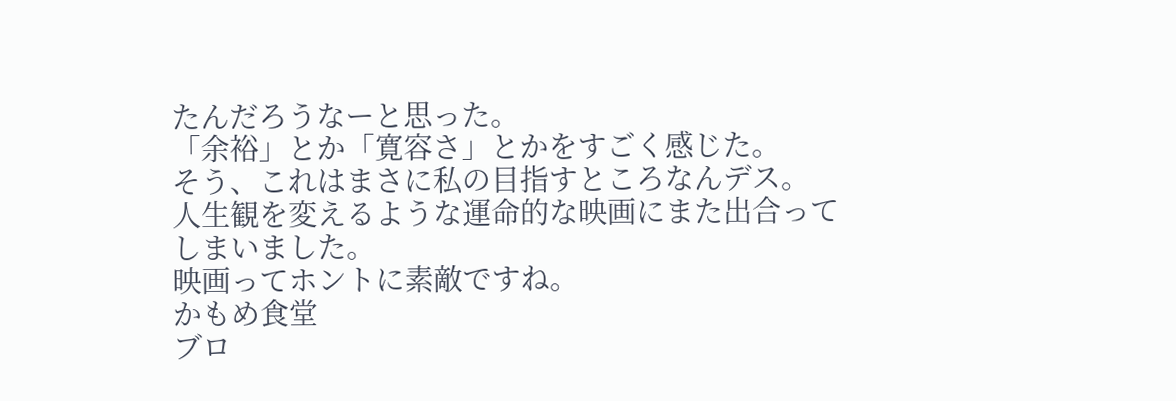たんだろうなーと思った。
「余裕」とか「寛容さ」とかをすごく感じた。
そう、これはまさに私の目指すところなんデス。
人生観を変えるような運命的な映画にまた出合ってしまいました。
映画ってホントに素敵ですね。
かもめ食堂
ブロ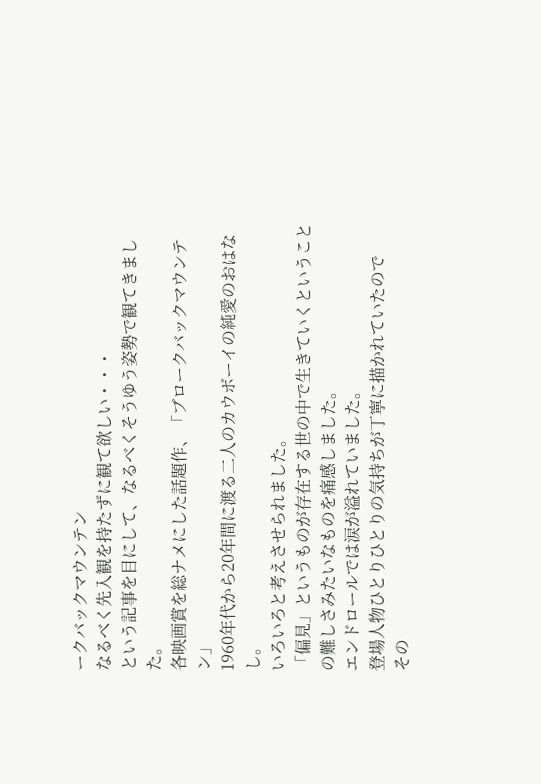ークバックマウンテン
なるべく先入観を持たずに観て欲しい・・・
という記事を目にして、なるべくそうゆう姿勢で観てきました。
各映画賞を総ナメにした話題作、「ブロークバックマウンテン」
1960年代から20年間に渡る二人のカウボーイの純愛のおはなし。
いろいろと考えさせられました。
「偏見」というものが存在する世の中で生きていくということ
の難しさみたいなものを痛感しました。
エンドロールでは涙が溢れていました。
登場人物ひとりひとりの気持ちが丁寧に描かれていたので
その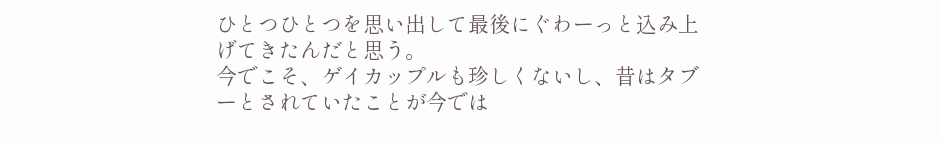ひとつひとつを思い出して最後にぐわーっと込み上げてきたんだと思う。
今でこそ、ゲイカップルも珍しくないし、昔はタブーとされていたことが今では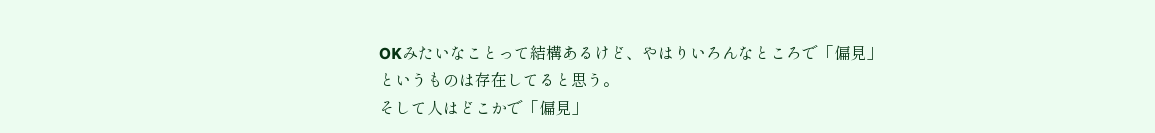OKみたいなことって結構あるけど、やはりいろんなところで「偏見」というものは存在してると思う。
そして人はどこかで「偏見」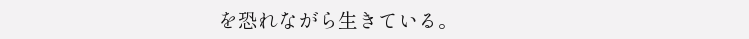を恐れながら生きている。